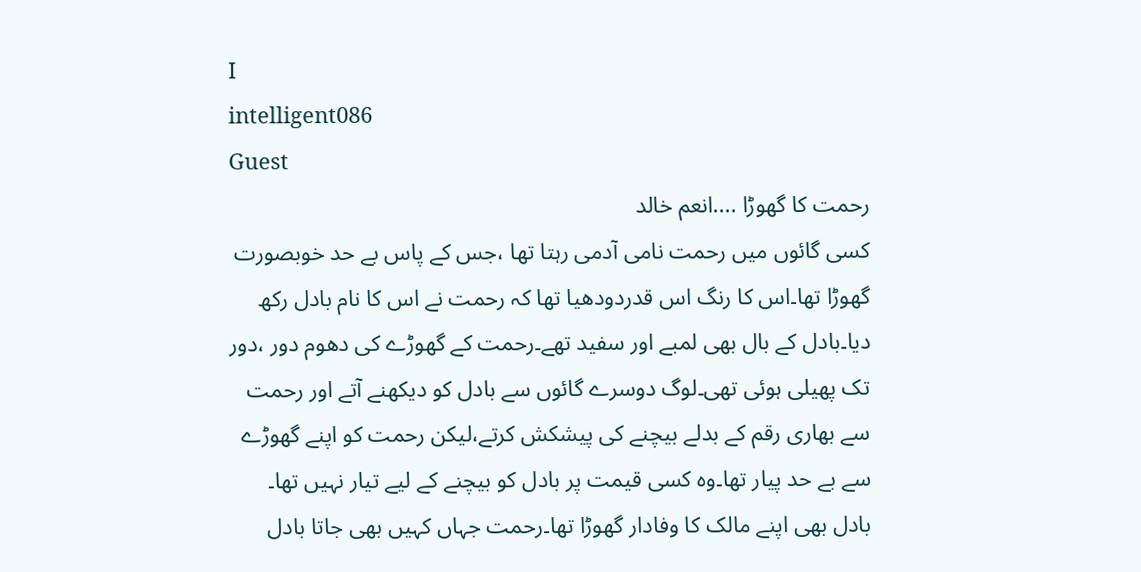I
intelligent086
Guest
رحمت کا گھوڑا ....انعم خالد
کسی گائوں میں رحمت نامی آدمی رہتا تھا ،جس کے پاس بے حد خوبصورت گھوڑا تھا۔اس کا رنگ اس قدردودھیا تھا کہ رحمت نے اس کا نام بادل رکھ دیا۔بادل کے بال بھی لمبے اور سفید تھے۔رحمت کے گھوڑے کی دھوم دور ،دور تک پھیلی ہوئی تھی۔لوگ دوسرے گائوں سے بادل کو دیکھنے آتے اور رحمت سے بھاری رقم کے بدلے بیچنے کی پیشکش کرتے،لیکن رحمت کو اپنے گھوڑے سے بے حد پیار تھا۔وہ کسی قیمت پر بادل کو بیچنے کے لیے تیار نہیں تھا۔
بادل بھی اپنے مالک کا وفادار گھوڑا تھا۔رحمت جہاں کہیں بھی جاتا بادل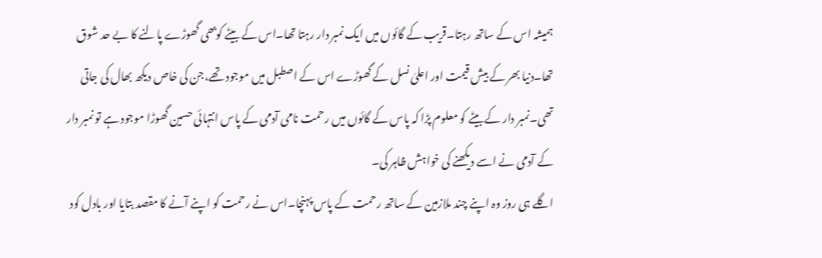ہمیشہ اس کے ساتھ رہتا۔قریب کے گائوں میں ایک نمبر دار رہتا تھا۔اس کے بیٹے کوبھی گھوڑے پالنے کا بے حد شوق تھا۔دنیا بھر کے بیش قیمت اور اعلیٰ نسل کے گھوڑے اس کے اصطبل میں موجود تھے،جن کی خاص دیکھ بھال کی جاتی تھی۔نمبر دار کے بیٹے کو معلوم پڑا کہ پاس کے گائوں میں رحمت نامی آدمی کے پاس انتہائی حسین گھوڑا موجود ہے تو نمبر دار کے آدمی نے اسے دیکھنے کی خواہش ظاہر کی۔
اگلے ہی روز وہ اپنے چند ملازمین کے ساتھ رحمت کے پاس پہنچا۔اس نے رحمت کو اپنے آنے کا مقصد بتایا اور بادل کود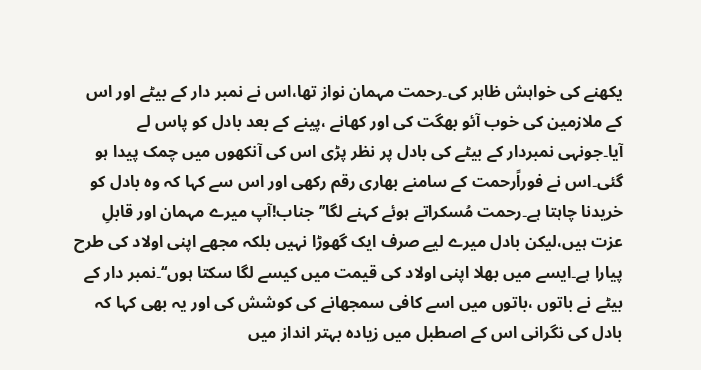یکھنے کی خواہش ظاہر کی۔رحمت مہمان نواز تھا،اس نے نمبر دار کے بیٹے اور اس کے ملازمین کی خوب آئو بھگت کی اور کھانے ،پینے کے بعد بادل کو پاس لے آیا۔جونہی نمبردار کے بیٹے کی بادل پر نظر پڑی اس کی آنکھوں میں چمک پیدا ہو گئی۔اس نے فوراًرحمت کے سامنے بھاری رقم رکھی اور اس سے کہا کہ وہ بادل کو خریدنا چاہتا ہے۔رحمت مُسکراتے ہوئے کہنے لگا’’جناب!آپ میرے مہمان اور قابلِ عزت ہیں،لیکن بادل میرے لیے صرف ایک گھوڑا نہیں بلکہ مجھے اپنی اولاد کی طرح پیارا ہے۔ایسے میں بھلا اپنی اولاد کی قیمت میں کیسے لگا سکتا ہوں‘‘۔نمبر دار کے بیٹے نے باتوں ،باتوں میں اسے کافی سمجھانے کی کوشش کی اور یہ بھی کہا کہ بادل کی نگرانی اس کے اصطبل میں زیادہ بہتر انداز میں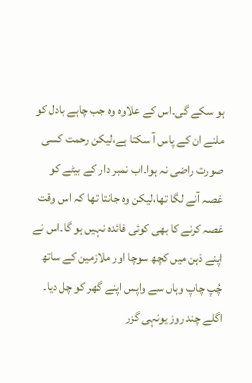ہو سکے گی۔اس کے علاوہ وہ جب چاہے بادل کو ملنے ان کے پاس آ سکتا ہے،لیکن رحمت کسی صورت راضی نہ ہوا۔اب نمبر دار کے بیٹے کو غصہ آنے لگا تھا،لیکن وہ جانتا تھا کہ اس وقت غصہ کرنے کا بھی کوئی فائدہ نہیں ہو گا۔اس نے اپنے ذہن میں کچھ سوچا اور ملازمین کے ساتھ چُپ چاپ وہاں سے واپس اپنے گھر کو چل دیا۔
اگلے چند روز یونہی گزر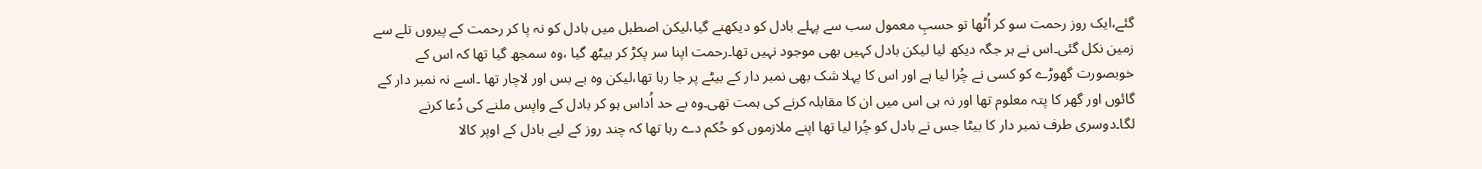گئے،ایک روز رحمت سو کر اُٹھا تو حسبِ معمول سب سے پہلے بادل کو دیکھنے گیا،لیکن اصطبل میں بادل کو نہ پا کر رحمت کے پیروں تلے سے زمین نکل گئی۔اس نے ہر جگہ دیکھ لیا لیکن بادل کہیں بھی موجود نہیں تھا۔رحمت اپنا سر پکڑ کر بیٹھ گیا ،وہ سمجھ گیا تھا کہ اس کے خوبصورت گھوڑے کو کسی نے چُرا لیا ہے اور اس کا پہلا شک بھی نمبر دار کے بیٹے پر جا رہا تھا،لیکن وہ بے بس اور لاچار تھا ۔اسے نہ نمبر دار کے گائوں اور گھر کا پتہ معلوم تھا اور نہ ہی اس میں ان کا مقابلہ کرنے کی ہمت تھی۔وہ بے حد اُداس ہو کر بادل کے واپس ملنے کی دُعا کرنے لگا۔دوسری طرف نمبر دار کا بیٹا جس نے بادل کو چُرا لیا تھا اپنے ملازموں کو حُکم دے رہا تھا کہ چند روز کے لیے بادل کے اوپر کالا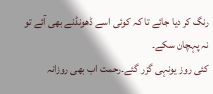رنگ کر دیا جائے تا کہ کوئی اسے ڈھونڈنے بھی آئے تو نہ پہچان سکے۔
کئی روز یونہی گزر گئے۔رحمت اب بھی روزانہ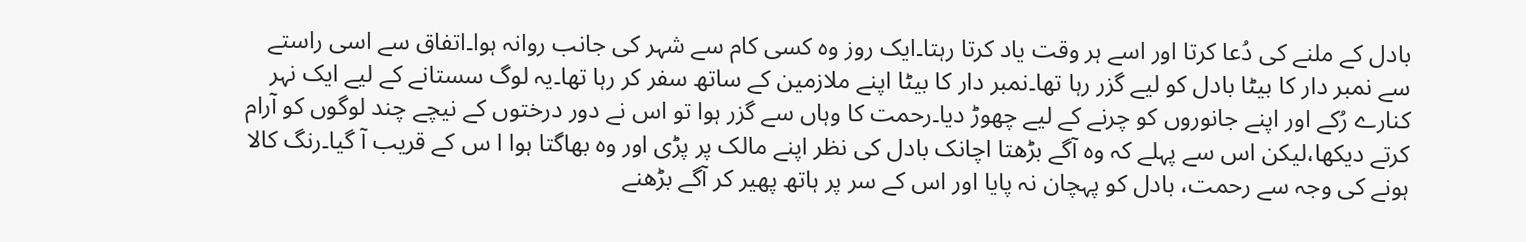بادل کے ملنے کی دُعا کرتا اور اسے ہر وقت یاد کرتا رہتا۔ایک روز وہ کسی کام سے شہر کی جانب روانہ ہوا۔اتفاق سے اسی راستے سے نمبر دار کا بیٹا بادل کو لیے گزر رہا تھا۔نمبر دار کا بیٹا اپنے ملازمین کے ساتھ سفر کر رہا تھا۔یہ لوگ سستانے کے لیے ایک نہر کنارے رُکے اور اپنے جانوروں کو چرنے کے لیے چھوڑ دیا۔رحمت کا وہاں سے گزر ہوا تو اس نے دور درختوں کے نیچے چند لوگوں کو آرام کرتے دیکھا،لیکن اس سے پہلے کہ وہ آگے بڑھتا اچانک بادل کی نظر اپنے مالک پر پڑی اور وہ بھاگتا ہوا ا س کے قریب آ گیا۔رنگ کالا ہونے کی وجہ سے رحمت، بادل کو پہچان نہ پایا اور اس کے سر پر ہاتھ پھیر کر آگے بڑھنے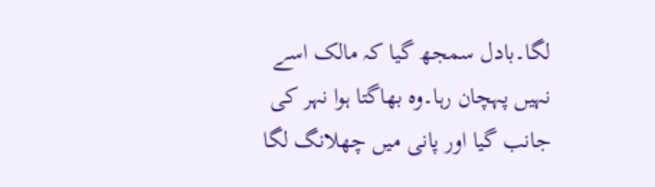لگا۔بادل سمجھ گیا کہ مالک اسے نہیں پہچان رہا۔وہ بھاگتا ہوا نہر کی جانب گیا اور پانی میں چھلانگ لگا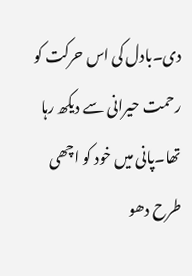دی۔بادل کی اس حرکت کو رحمت حیرانی سے دیکھ رہا تھا۔پانی میں خود کو اچھی طرح دھو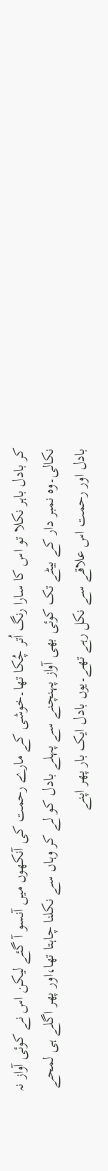کر بادل باہر نکلا تو اس کا سارا رنگ اُتر چُکا تھا۔خوشی کے مارے رحمت کی آنکھوں میں آنسو آ گئے لیکن اس نے کوئی آواز نہ نکالی۔وہ نمبر دار کے بیٹے تک کوئی بھی آواز پہنچنے سے پہلے بادل کو لے کر وہاں سے نکلنا چاہتا تھا،اور پھر اگلے ہی لمحے بادل اور رحمت اس علاقے سے نکل رہے تھے۔یوں بادل ایک بار پھر اپنے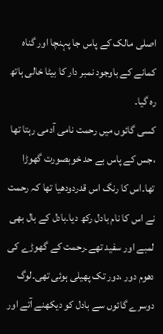اصلی مالک کے پاس جا پہنچا اور گناہ کمانے کے باوجود نمبر دار کا بیٹا خالی ہاتھ رہ گیا۔
کسی گائوں میں رحمت نامی آدمی رہتا تھا ،جس کے پاس بے حد خوبصورت گھوڑا تھا۔اس کا رنگ اس قدردودھیا تھا کہ رحمت نے اس کا نام بادل رکھ دیا۔بادل کے بال بھی لمبے اور سفید تھے۔رحمت کے گھوڑے کی دھوم دور ،دور تک پھیلی ہوئی تھی۔لوگ دوسرے گائوں سے بادل کو دیکھنے آتے اور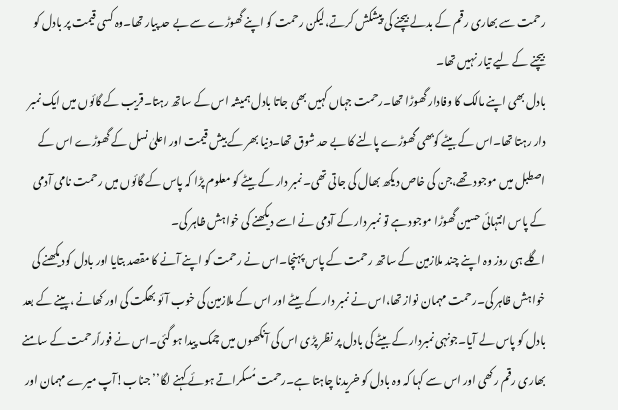رحمت سے بھاری رقم کے بدلے بیچنے کی پیشکش کرتے،لیکن رحمت کو اپنے گھوڑے سے بے حد پیار تھا۔وہ کسی قیمت پر بادل کو بیچنے کے لیے تیار نہیں تھا۔
بادل بھی اپنے مالک کا وفادار گھوڑا تھا۔رحمت جہاں کہیں بھی جاتا بادل ہمیشہ اس کے ساتھ رہتا۔قریب کے گائوں میں ایک نمبر دار رہتا تھا۔اس کے بیٹے کوبھی گھوڑے پالنے کا بے حد شوق تھا۔دنیا بھر کے بیش قیمت اور اعلیٰ نسل کے گھوڑے اس کے اصطبل میں موجود تھے،جن کی خاص دیکھ بھال کی جاتی تھی۔نمبر دار کے بیٹے کو معلوم پڑا کہ پاس کے گائوں میں رحمت نامی آدمی کے پاس انتہائی حسین گھوڑا موجود ہے تو نمبر دار کے آدمی نے اسے دیکھنے کی خواہش ظاہر کی۔
اگلے ہی روز وہ اپنے چند ملازمین کے ساتھ رحمت کے پاس پہنچا۔اس نے رحمت کو اپنے آنے کا مقصد بتایا اور بادل کود یکھنے کی خواہش ظاہر کی۔رحمت مہمان نواز تھا،اس نے نمبر دار کے بیٹے اور اس کے ملازمین کی خوب آئو بھگت کی اور کھانے ،پینے کے بعد بادل کو پاس لے آیا۔جونہی نمبردار کے بیٹے کی بادل پر نظر پڑی اس کی آنکھوں میں چمک پیدا ہو گئی۔اس نے فوراًرحمت کے سامنے بھاری رقم رکھی اور اس سے کہا کہ وہ بادل کو خریدنا چاہتا ہے۔رحمت مُسکراتے ہوئے کہنے لگا’’جناب!آپ میرے مہمان اور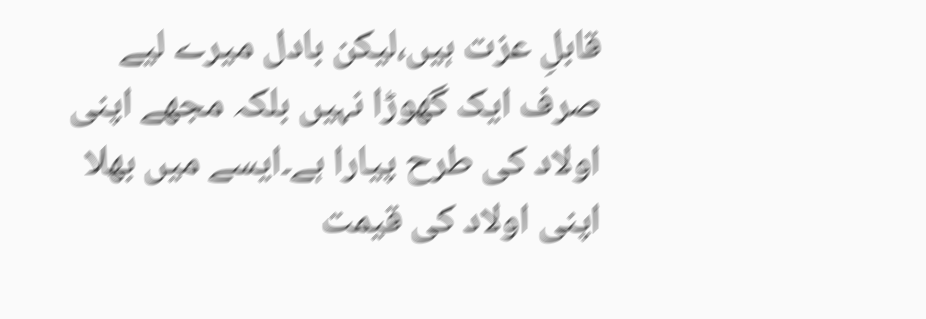قابلِ عزت ہیں،لیکن بادل میرے لیے صرف ایک گھوڑا نہیں بلکہ مجھے اپنی اولاد کی طرح پیارا ہے۔ایسے میں بھلا اپنی اولاد کی قیمت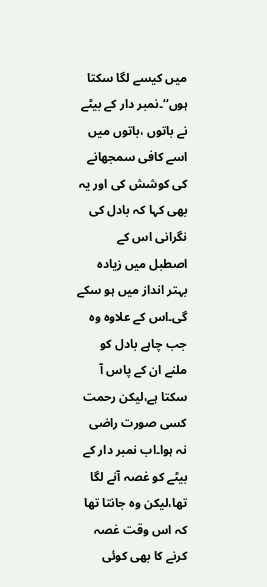میں کیسے لگا سکتا ہوں‘‘۔نمبر دار کے بیٹے نے باتوں ،باتوں میں اسے کافی سمجھانے کی کوشش کی اور یہ بھی کہا کہ بادل کی نگرانی اس کے اصطبل میں زیادہ بہتر انداز میں ہو سکے گی۔اس کے علاوہ وہ جب چاہے بادل کو ملنے ان کے پاس آ سکتا ہے،لیکن رحمت کسی صورت راضی نہ ہوا۔اب نمبر دار کے بیٹے کو غصہ آنے لگا تھا،لیکن وہ جانتا تھا کہ اس وقت غصہ کرنے کا بھی کوئی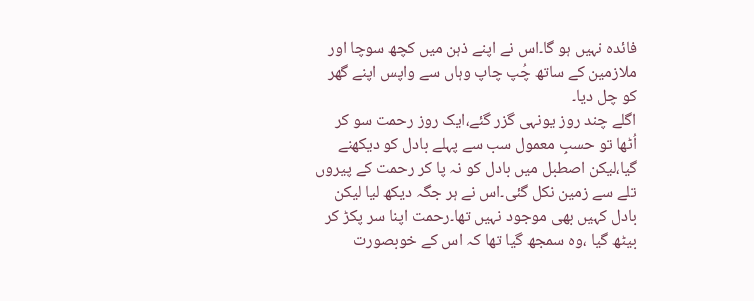فائدہ نہیں ہو گا۔اس نے اپنے ذہن میں کچھ سوچا اور ملازمین کے ساتھ چُپ چاپ وہاں سے واپس اپنے گھر کو چل دیا۔
اگلے چند روز یونہی گزر گئے،ایک روز رحمت سو کر اُٹھا تو حسبِ معمول سب سے پہلے بادل کو دیکھنے گیا،لیکن اصطبل میں بادل کو نہ پا کر رحمت کے پیروں تلے سے زمین نکل گئی۔اس نے ہر جگہ دیکھ لیا لیکن بادل کہیں بھی موجود نہیں تھا۔رحمت اپنا سر پکڑ کر بیٹھ گیا ،وہ سمجھ گیا تھا کہ اس کے خوبصورت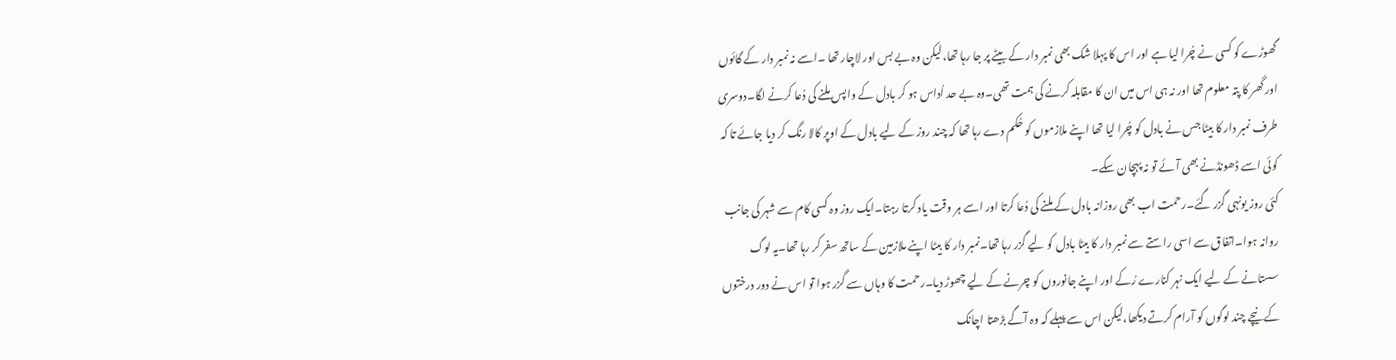گھوڑے کو کسی نے چُرا لیا ہے اور اس کا پہلا شک بھی نمبر دار کے بیٹے پر جا رہا تھا،لیکن وہ بے بس اور لاچار تھا ۔اسے نہ نمبر دار کے گائوں اور گھر کا پتہ معلوم تھا اور نہ ہی اس میں ان کا مقابلہ کرنے کی ہمت تھی۔وہ بے حد اُداس ہو کر بادل کے واپس ملنے کی دُعا کرنے لگا۔دوسری طرف نمبر دار کا بیٹا جس نے بادل کو چُرا لیا تھا اپنے ملازموں کو حُکم دے رہا تھا کہ چند روز کے لیے بادل کے اوپر کالا رنگ کر دیا جائے تا کہ کوئی اسے ڈھونڈنے بھی آئے تو نہ پہچان سکے۔
کئی روز یونہی گزر گئے۔رحمت اب بھی روزانہ بادل کے ملنے کی دُعا کرتا اور اسے ہر وقت یاد کرتا رہتا۔ایک روز وہ کسی کام سے شہر کی جانب روانہ ہوا۔اتفاق سے اسی راستے سے نمبر دار کا بیٹا بادل کو لیے گزر رہا تھا۔نمبر دار کا بیٹا اپنے ملازمین کے ساتھ سفر کر رہا تھا۔یہ لوگ سستانے کے لیے ایک نہر کنارے رُکے اور اپنے جانوروں کو چرنے کے لیے چھوڑ دیا۔رحمت کا وہاں سے گزر ہوا تو اس نے دور درختوں کے نیچے چند لوگوں کو آرام کرتے دیکھا،لیکن اس سے پہلے کہ وہ آگے بڑھتا اچانک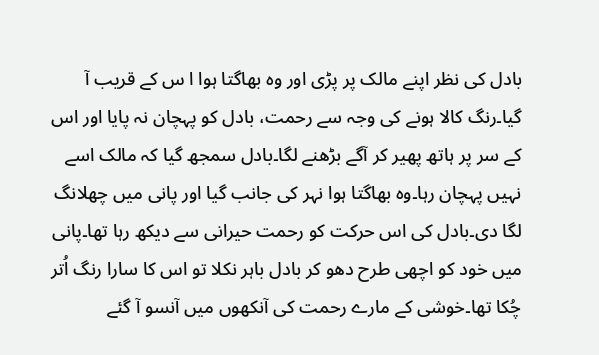بادل کی نظر اپنے مالک پر پڑی اور وہ بھاگتا ہوا ا س کے قریب آ گیا۔رنگ کالا ہونے کی وجہ سے رحمت، بادل کو پہچان نہ پایا اور اس کے سر پر ہاتھ پھیر کر آگے بڑھنے لگا۔بادل سمجھ گیا کہ مالک اسے نہیں پہچان رہا۔وہ بھاگتا ہوا نہر کی جانب گیا اور پانی میں چھلانگ لگا دی۔بادل کی اس حرکت کو رحمت حیرانی سے دیکھ رہا تھا۔پانی میں خود کو اچھی طرح دھو کر بادل باہر نکلا تو اس کا سارا رنگ اُتر چُکا تھا۔خوشی کے مارے رحمت کی آنکھوں میں آنسو آ گئے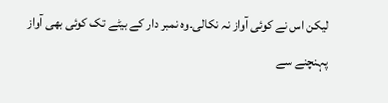لیکن اس نے کوئی آواز نہ نکالی۔وہ نمبر دار کے بیٹے تک کوئی بھی آواز پہنچنے سے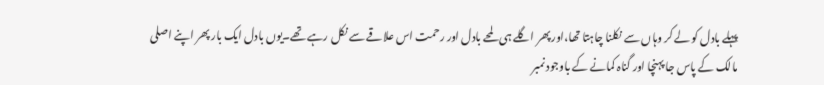پہلے بادل کو لے کر وہاں سے نکلنا چاہتا تھا،اور پھر اگلے ہی لمحے بادل اور رحمت اس علاقے سے نکل رہے تھے۔یوں بادل ایک بار پھر اپنے اصلی مالک کے پاس جا پہنچا اور گناہ کمانے کے باوجود نمبر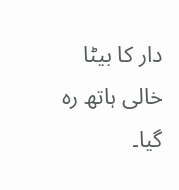دار کا بیٹا خالی ہاتھ رہ گیا۔